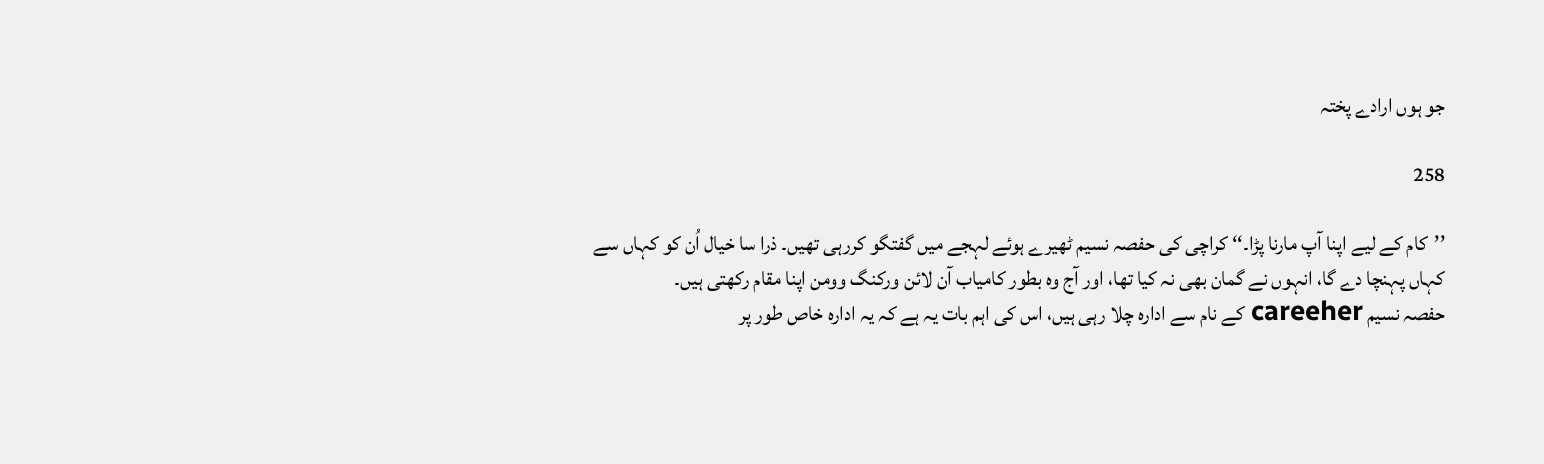جو ہوں ارادے پختہ

258

’’کام کے لیے اپنا آپ مارنا پڑا۔‘‘ کراچی کی حفصہ نسیم ٹھیرے ہوئے لہجے میں گفتگو کررہی تھیں۔ ذرا سا خیال اُن کو کہاں سے کہاں پہنچا دے گا، انہوں نے گمان بھی نہ کیا تھا، اور آج وہ بطور کامیاب آن لائن ورکنگ وومن اپنا مقام رکھتی ہیں۔
حفصہ نسیم careeher کے نام سے ادارہ چلا رہی ہیں، اس کی اہم بات یہ ہے کہ یہ ادارہ خاص طور پر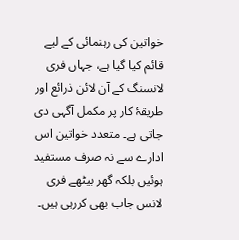خواتین کی رہنمائی کے لیے قائم کیا گیا ہے، جہاں فری لانسنگ کے آن لائن ذرائع اور طریقۂ کار پر مکمل آگہی دی جاتی ہے۔ متعدد خواتین اس ادارے سے نہ صرف مستفید ہوئیں بلکہ گھر بیٹھے فری لانس جاب بھی کررہی ہیں۔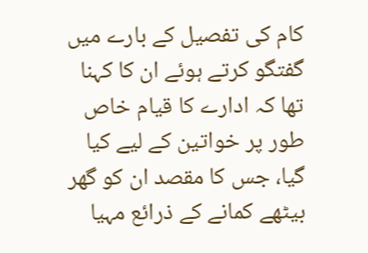کام کی تفصیل کے بارے میں گفتگو کرتے ہوئے ان کا کہنا تھا کہ ادارے کا قیام خاص طور پر خواتین کے لیے کیا گیا، جس کا مقصد ان کو گھر بیٹھے کمانے کے ذرائع مہیا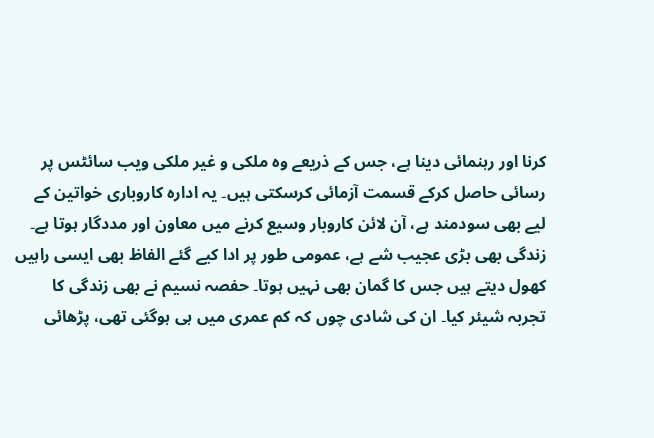کرنا اور رہنمائی دینا ہے، جس کے ذریعے وہ ملکی و غیر ملکی ویب سائٹس پر رسائی حاصل کرکے قسمت آزمائی کرسکتی ہیں۔ یہ ادارہ کاروباری خواتین کے لیے بھی سودمند ہے، آن لائن کاروبار وسیع کرنے میں معاون اور مددگار ہوتا ہے۔
زندگی بھی بڑی عجیب شے ہے، عمومی طور پر ادا کیے گئے الفاظ بھی ایسی راہیں کھول دیتے ہیں جس کا گمان بھی نہیں ہوتا۔ حفصہ نسیم نے بھی زندگی کا تجربہ شیئر کیا۔ ان کی شادی چوں کہ کم عمری میں ہی ہوگئی تھی، پڑھائی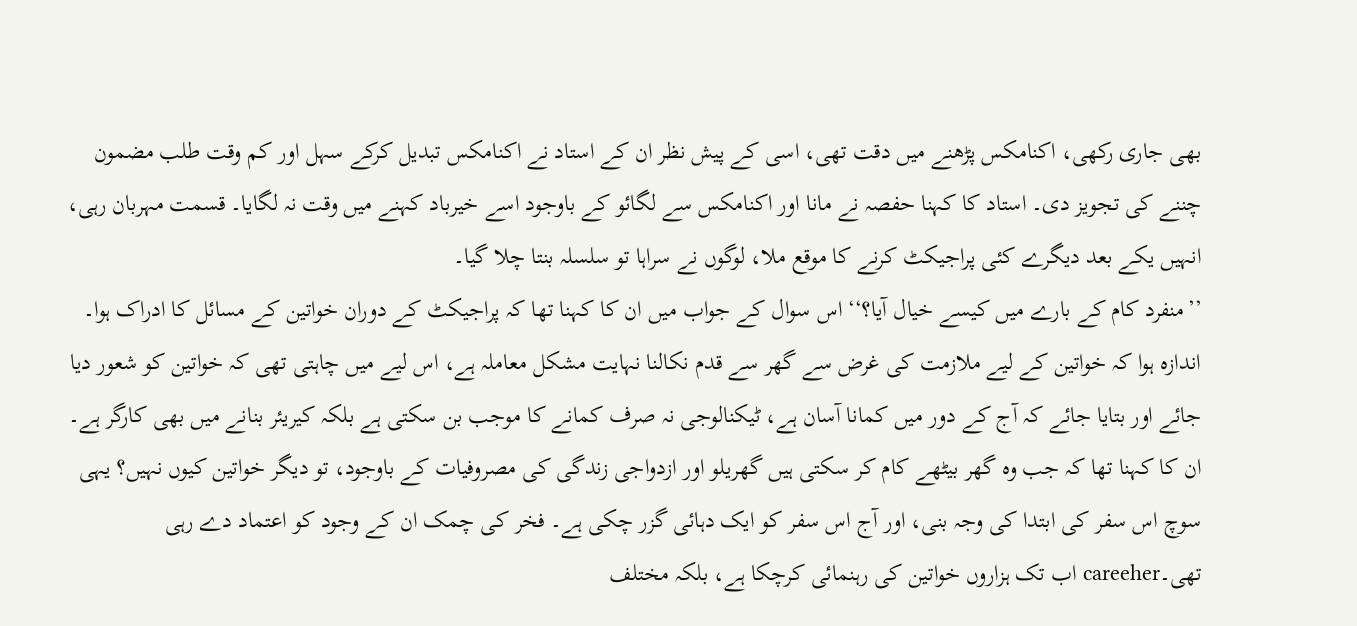بھی جاری رکھی، اکنامکس پڑھنے میں دقت تھی، اسی کے پیش نظر ان کے استاد نے اکنامکس تبدیل کرکے سہل اور کم وقت طلب مضمون چننے کی تجویز دی۔ استاد کا کہنا حفصہ نے مانا اور اکنامکس سے لگائو کے باوجود اسے خیرباد کہنے میں وقت نہ لگایا۔ قسمت مہربان رہی، انہیں یکے بعد دیگرے کئی پراجیکٹ کرنے کا موقع ملا، لوگوں نے سراہا تو سلسلہ بنتا چلا گیا۔
’’منفرد کام کے بارے میں کیسے خیال آیا؟‘‘ اس سوال کے جواب میں ان کا کہنا تھا کہ پراجیکٹ کے دوران خواتین کے مسائل کا ادراک ہوا۔ اندازہ ہوا کہ خواتین کے لیے ملازمت کی غرض سے گھر سے قدم نکالنا نہایت مشکل معاملہ ہے، اس لیے میں چاہتی تھی کہ خواتین کو شعور دیا جائے اور بتایا جائے کہ آج کے دور میں کمانا آسان ہے، ٹیکنالوجی نہ صرف کمانے کا موجب بن سکتی ہے بلکہ کیریئر بنانے میں بھی کارگر ہے۔ ان کا کہنا تھا کہ جب وہ گھر بیٹھے کام کر سکتی ہیں گھریلو اور ازدواجی زندگی کی مصروفیات کے باوجود، تو دیگر خواتین کیوں نہیں؟ یہی سوچ اس سفر کی ابتدا کی وجہ بنی، اور آج اس سفر کو ایک دہائی گزر چکی ہے۔ فخر کی چمک ان کے وجود کو اعتماد دے رہی تھی۔careeher اب تک ہزاروں خواتین کی رہنمائی کرچکا ہے، بلکہ مختلف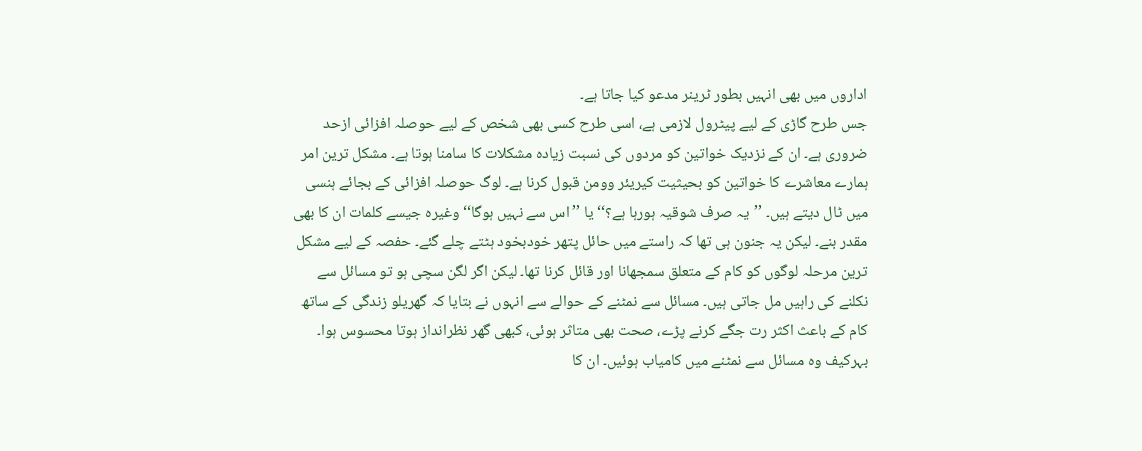اداروں میں بھی انہیں بطور ٹرینر مدعو کیا جاتا ہے۔
جس طرح گاڑی کے لیے پیٹرول لازمی ہے، اسی طرح کسی بھی شخص کے لیے حوصلہ افزائی ازحد ضروری ہے۔ ان کے نزدیک خواتین کو مردوں کی نسبت زیادہ مشکلات کا سامنا ہوتا ہے۔ مشکل ترین امر ہمارے معاشرے کا خواتین کو بحیثیت کیریئر وومن قبول کرنا ہے۔ لوگ حوصلہ افزائی کے بجائے ہنسی میں ٹال دیتے ہیں۔ ’’یہ صرف شوقیہ ہورہا ہے؟‘‘ یا ’’اس سے نہیں ہوگا‘‘ وغیرہ جیسے کلمات ان کا بھی مقدر بنے۔ لیکن یہ جنون ہی تھا کہ راستے میں حائل پتھر خودبخود ہٹتے چلے گئے۔ حفصہ کے لیے مشکل ترین مرحلہ لوگوں کو کام کے متعلق سمجھانا اور قائل کرنا تھا۔ لیکن اگر لگن سچی ہو تو مسائل سے نکلنے کی راہیں مل جاتی ہیں۔ مسائل سے نمٹنے کے حوالے سے انہوں نے بتایا کہ گھریلو زندگی کے ساتھ کام کے باعث اکثر رت جگے کرنے پڑے، صحت بھی متاثر ہوئی، کبھی گھر نظرانداز ہوتا محسوس ہوا۔ بہرکیف وہ مسائل سے نمٹنے میں کامیاب ہوئیں۔ ان کا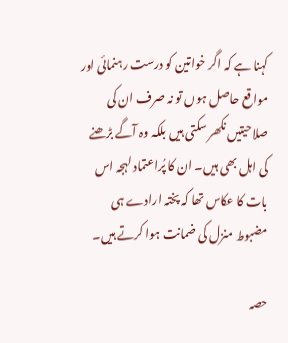کہنا ہے کہ اگر خواتین کو درست رہنمائی اور مواقع حاصل ہوں تو نہ صرف ان کی صلاحیتیں نکھر سکتی ہیں بلکہ وہ آگے بڑھنے کی اہل بھی ہیں۔ ان کا پُراعتماد لہجہ اس بات کا عکاس تھا کہ پختہ ارادے ہی مضبوط منزل کی ضمانت ہوا کرتے ہیں۔

حصہ